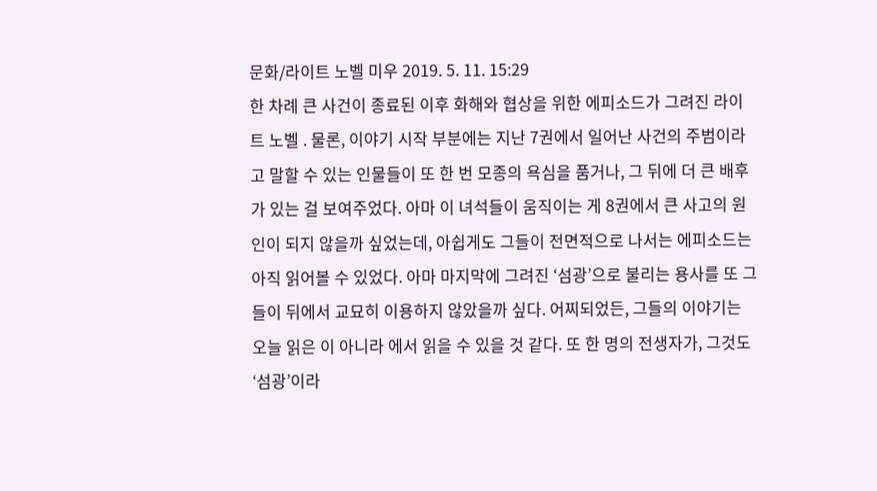문화/라이트 노벨 미우 2019. 5. 11. 15:29
한 차례 큰 사건이 종료된 이후 화해와 협상을 위한 에피소드가 그려진 라이트 노벨 . 물론, 이야기 시작 부분에는 지난 7권에서 일어난 사건의 주범이라고 말할 수 있는 인물들이 또 한 번 모종의 욕심을 품거나, 그 뒤에 더 큰 배후가 있는 걸 보여주었다. 아마 이 녀석들이 움직이는 게 8권에서 큰 사고의 원인이 되지 않을까 싶었는데, 아쉽게도 그들이 전면적으로 나서는 에피소드는 아직 읽어볼 수 있었다. 아마 마지막에 그려진 ‘섬광’으로 불리는 용사를 또 그들이 뒤에서 교묘히 이용하지 않았을까 싶다. 어찌되었든, 그들의 이야기는 오늘 읽은 이 아니라 에서 읽을 수 있을 것 같다. 또 한 명의 전생자가, 그것도 ‘섬광’이라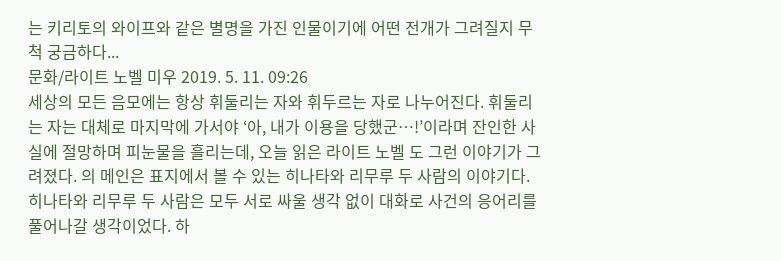는 키리토의 와이프와 같은 별명을 가진 인물이기에 어떤 전개가 그려질지 무척 궁금하다...
문화/라이트 노벨 미우 2019. 5. 11. 09:26
세상의 모든 음모에는 항상 휘둘리는 자와 휘두르는 자로 나누어진다. 휘둘리는 자는 대체로 마지막에 가서야 ‘아, 내가 이용을 당했군…!’이라며 잔인한 사실에 절망하며 피눈물을 흘리는데, 오늘 읽은 라이트 노벨 도 그런 이야기가 그려졌다. 의 메인은 표지에서 볼 수 있는 히나타와 리무루 두 사람의 이야기다. 히나타와 리무루 두 사람은 모두 서로 싸울 생각 없이 대화로 사건의 응어리를 풀어나갈 생각이었다. 하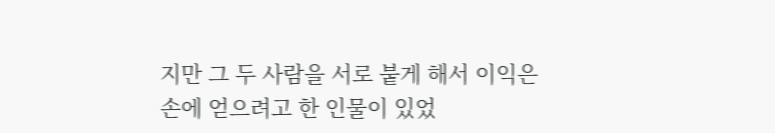지만 그 두 사람을 서로 붙게 해서 이익은 손에 얻으려고 한 인물이 있었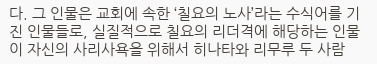다. 그 인물은 교회에 속한 ‘칠요의 노사’라는 수식어를 기진 인물들로, 실질적으로 칠요의 리더격에 해당하는 인물이 자신의 사리사욕을 위해서 히나타와 리무루 두 사람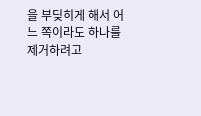을 부딪히게 해서 어느 쪽이라도 하나를 제거하려고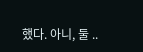했다. 아니, 둘 ..